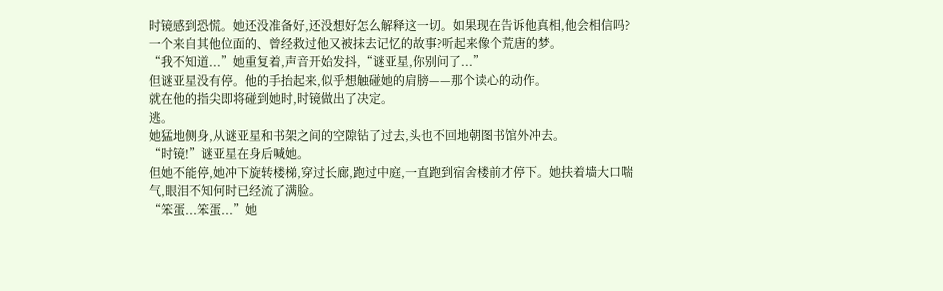时镜感到恐慌。她还没准备好,还没想好怎么解释这一切。如果现在告诉他真相,他会相信吗?一个来自其他位面的、曾经救过他又被抹去记忆的故事?听起来像个荒唐的梦。
“我不知道...”她重复着,声音开始发抖,“谜亚星,你别问了...”
但谜亚星没有停。他的手抬起来,似乎想触碰她的肩膀——那个读心的动作。
就在他的指尖即将碰到她时,时镜做出了决定。
逃。
她猛地侧身,从谜亚星和书架之间的空隙钻了过去,头也不回地朝图书馆外冲去。
“时镜!”谜亚星在身后喊她。
但她不能停,她冲下旋转楼梯,穿过长廊,跑过中庭,一直跑到宿舍楼前才停下。她扶着墙大口喘气,眼泪不知何时已经流了满脸。
“笨蛋...笨蛋...”她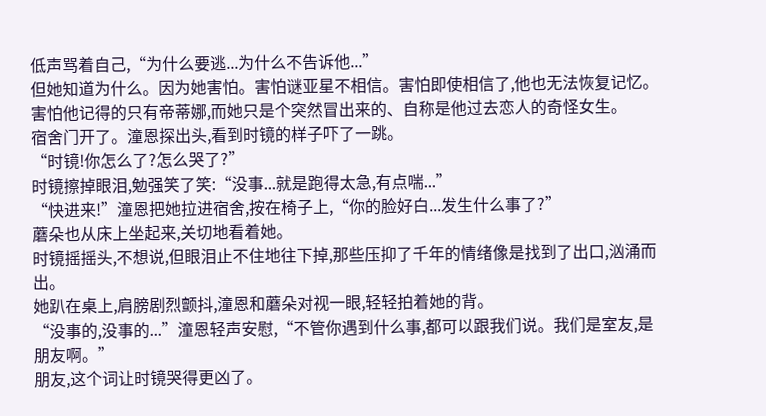低声骂着自己,“为什么要逃...为什么不告诉他...”
但她知道为什么。因为她害怕。害怕谜亚星不相信。害怕即使相信了,他也无法恢复记忆。害怕他记得的只有帝蒂娜,而她只是个突然冒出来的、自称是他过去恋人的奇怪女生。
宿舍门开了。潼恩探出头,看到时镜的样子吓了一跳。
“时镜!你怎么了?怎么哭了?”
时镜擦掉眼泪,勉强笑了笑:“没事...就是跑得太急,有点喘...”
“快进来!”潼恩把她拉进宿舍,按在椅子上,“你的脸好白...发生什么事了?”
蘑朵也从床上坐起来,关切地看着她。
时镜摇摇头,不想说,但眼泪止不住地往下掉,那些压抑了千年的情绪像是找到了出口,汹涌而出。
她趴在桌上,肩膀剧烈颤抖,潼恩和蘑朵对视一眼,轻轻拍着她的背。
“没事的,没事的...”潼恩轻声安慰,“不管你遇到什么事,都可以跟我们说。我们是室友,是朋友啊。”
朋友,这个词让时镜哭得更凶了。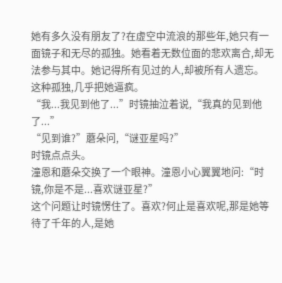她有多久没有朋友了?在虚空中流浪的那些年,她只有一面镜子和无尽的孤独。她看着无数位面的悲欢离合,却无法参与其中。她记得所有见过的人,却被所有人遗忘。
这种孤独,几乎把她逼疯。
“我...我见到他了...”时镜抽泣着说,“我真的见到他了...”
“见到谁?”蘑朵问,“谜亚星吗?”
时镜点点头。
潼恩和蘑朵交换了一个眼神。潼恩小心翼翼地问:“时镜,你是不是...喜欢谜亚星?”
这个问题让时镜愣住了。喜欢?何止是喜欢呢,那是她等待了千年的人,是她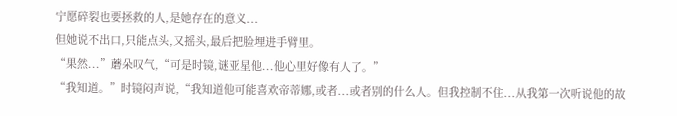宁愿碎裂也要拯救的人,是她存在的意义...
但她说不出口,只能点头,又摇头,最后把脸埋进手臂里。
“果然...”蘑朵叹气,“可是时镜,谜亚星他...他心里好像有人了。”
“我知道。”时镜闷声说,“我知道他可能喜欢帝蒂娜,或者...或者别的什么人。但我控制不住...从我第一次听说他的故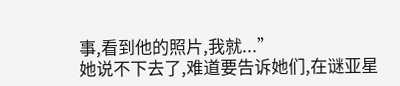事,看到他的照片,我就...”
她说不下去了,难道要告诉她们,在谜亚星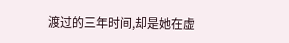渡过的三年时间,却是她在虚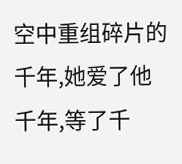空中重组碎片的千年,她爱了他千年,等了千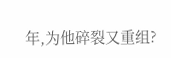年,为他碎裂又重组?